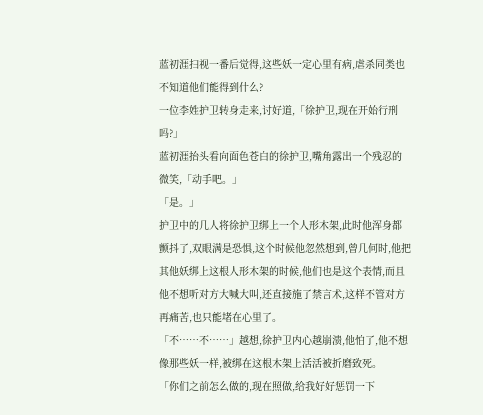蓝初涯扫视一番后觉得,这些妖一定心里有病,虐杀同类也不知道他们能得到什么?
一位李姓护卫转身走来,讨好道,「徐护卫,现在开始行刑吗?」
蓝初涯抬头看向面色苍白的徐护卫,嘴角露出一个残忍的微笑,「动手吧。」
「是。」
护卫中的几人将徐护卫绑上一个人形木架,此时他浑身都颤抖了,双眼满是恐惧,这个时候他忽然想到,曾几何时,他把其他妖绑上这根人形木架的时候,他们也是这个表情,而且他不想听对方大喊大叫,还直接施了禁言术,这样不管对方再痛苦,也只能堵在心里了。
「不……不……」越想,徐护卫内心越崩溃,他怕了,他不想像那些妖一样,被绑在这根木架上活活被折磨致死。
「你们之前怎么做的,现在照做,给我好好惩罚一下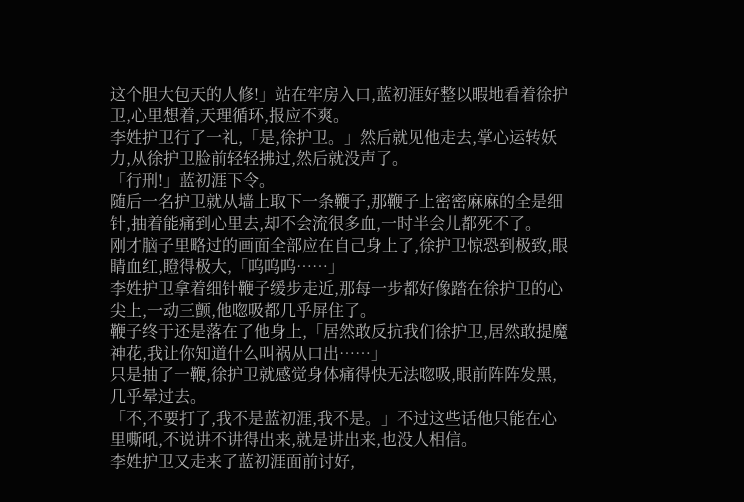这个胆大包天的人修!」站在牢房入口,蓝初涯好整以暇地看着徐护卫,心里想着,天理循环,报应不爽。
李姓护卫行了一礼,「是,徐护卫。」然后就见他走去,掌心运转妖力,从徐护卫脸前轻轻拂过,然后就没声了。
「行刑!」蓝初涯下令。
随后一名护卫就从墙上取下一条鞭子,那鞭子上密密麻麻的全是细针,抽着能痛到心里去,却不会流很多血,一时半会儿都死不了。
刚才脑子里略过的画面全部应在自己身上了,徐护卫惊恐到极致,眼睛血红,瞪得极大,「呜呜呜……」
李姓护卫拿着细针鞭子缓步走近,那每一步都好像踏在徐护卫的心尖上,一动三颤,他唿吸都几乎屏住了。
鞭子终于还是落在了他身上,「居然敢反抗我们徐护卫,居然敢提魔神花,我让你知道什么叫祸从口出……」
只是抽了一鞭,徐护卫就感觉身体痛得快无法唿吸,眼前阵阵发黑,几乎晕过去。
「不,不要打了,我不是蓝初涯,我不是。」不过这些话他只能在心里嘶吼,不说讲不讲得出来,就是讲出来,也没人相信。
李姓护卫又走来了蓝初涯面前讨好,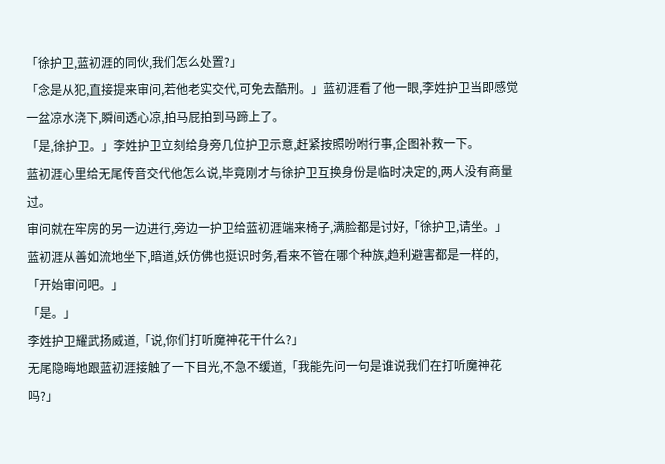「徐护卫,蓝初涯的同伙,我们怎么处置?」
「念是从犯,直接提来审问,若他老实交代,可免去酷刑。」蓝初涯看了他一眼,李姓护卫当即感觉一盆凉水浇下,瞬间透心凉,拍马屁拍到马蹄上了。
「是,徐护卫。」李姓护卫立刻给身旁几位护卫示意,赶紧按照吩咐行事,企图补救一下。
蓝初涯心里给无尾传音交代他怎么说,毕竟刚才与徐护卫互换身份是临时决定的,两人没有商量过。
审问就在牢房的另一边进行,旁边一护卫给蓝初涯端来椅子,满脸都是讨好,「徐护卫,请坐。」
蓝初涯从善如流地坐下,暗道,妖仿佛也挺识时务,看来不管在哪个种族,趋利避害都是一样的,「开始审问吧。」
「是。」
李姓护卫耀武扬威道,「说,你们打听魔神花干什么?」
无尾隐晦地跟蓝初涯接触了一下目光,不急不缓道,「我能先问一句是谁说我们在打听魔神花吗?」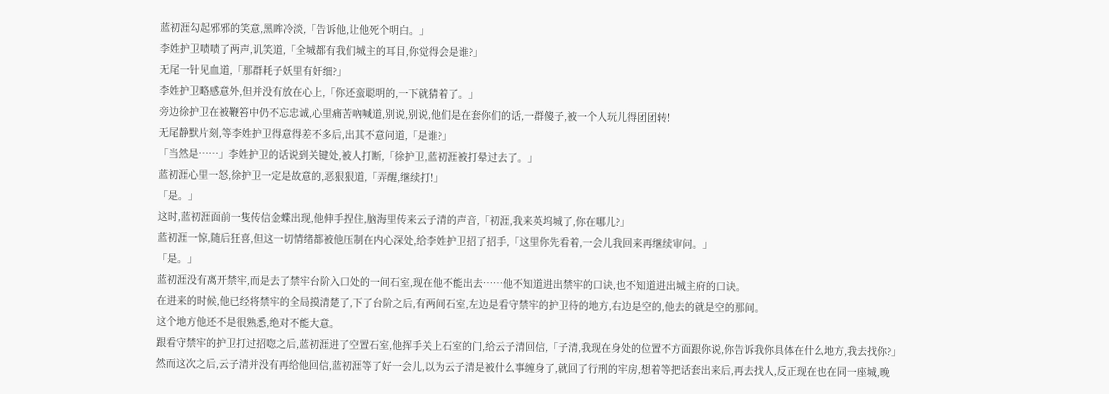蓝初涯勾起邪邪的笑意,黑眸冷淡,「告诉他,让他死个明白。」
李姓护卫啧啧了两声,讥笑道,「全城都有我们城主的耳目,你觉得会是谁?」
无尾一针见血道,「那群耗子妖里有奸细?」
李姓护卫略感意外,但并没有放在心上,「你还蛮聪明的,一下就猜着了。」
旁边徐护卫在被鞭笞中仍不忘忠诚,心里痛苦吶喊道,别说,别说,他们是在套你们的话,一群傻子,被一个人玩儿得团团转!
无尾静默片刻,等李姓护卫得意得差不多后,出其不意问道,「是谁?」
「当然是……」李姓护卫的话说到关键处,被人打断,「徐护卫,蓝初涯被打晕过去了。」
蓝初涯心里一怒,徐护卫一定是故意的,恶狠狠道,「弄醒,继续打!」
「是。」
这时,蓝初涯面前一隻传信金蝶出现,他伸手捏住,脑海里传来云子清的声音,「初涯,我来英坞城了,你在哪儿?」
蓝初涯一惊,随后狂喜,但这一切情绪都被他压制在内心深处,给李姓护卫招了招手,「这里你先看着,一会儿我回来再继续审问。」
「是。」
蓝初涯没有离开禁牢,而是去了禁牢台阶入口处的一间石室,现在他不能出去……他不知道进出禁牢的口诀,也不知道进出城主府的口诀。
在进来的时候,他已经将禁牢的全局摸清楚了,下了台阶之后,有两间石室,左边是看守禁牢的护卫待的地方,右边是空的,他去的就是空的那间。
这个地方他还不是很熟悉,绝对不能大意。
跟看守禁牢的护卫打过招唿之后,蓝初涯进了空置石室,他挥手关上石室的门,给云子清回信,「子清,我现在身处的位置不方面跟你说,你告诉我你具体在什么地方,我去找你?」
然而这次之后,云子清并没有再给他回信,蓝初涯等了好一会儿,以为云子清是被什么事缠身了,就回了行刑的牢房,想着等把话套出来后,再去找人,反正现在也在同一座城,晚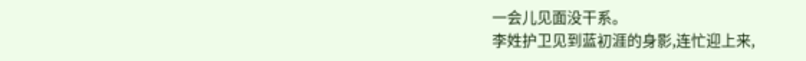一会儿见面没干系。
李姓护卫见到蓝初涯的身影,连忙迎上来,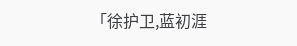「徐护卫,蓝初涯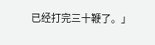已经打完三十鞭了。」